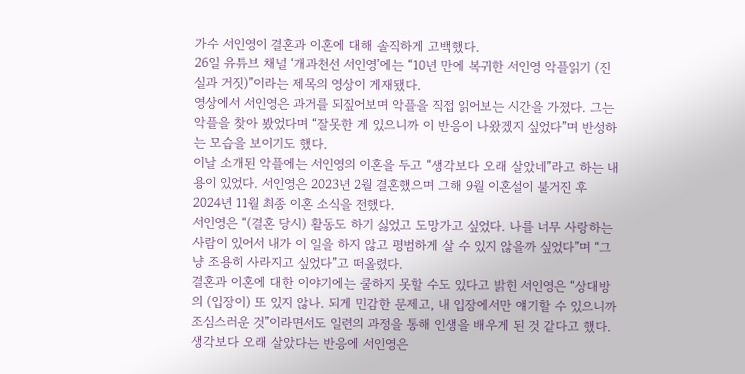가수 서인영이 결혼과 이혼에 대해 솔직하게 고백했다.
26일 유튜브 채널 ‘개과천선 서인영’에는 “10년 만에 복귀한 서인영 악플읽기 (진실과 거짓)”이라는 제목의 영상이 게재됐다.
영상에서 서인영은 과거를 되짚어보며 악플을 직접 읽어보는 시간을 가졌다. 그는 악플을 찾아 봤었다며 “잘못한 게 있으니까 이 반응이 나왔겠지 싶었다”며 반성하는 모습을 보이기도 했다.
이날 소개된 악플에는 서인영의 이혼을 두고 “생각보다 오래 살았네”라고 하는 내용이 있었다. 서인영은 2023년 2월 결혼했으며 그해 9월 이혼설이 불거진 후 2024년 11월 최종 이혼 소식을 전했다.
서인영은 “(결혼 당시) 활동도 하기 싫었고 도망가고 싶었다. 나를 너무 사랑하는 사람이 있어서 내가 이 일을 하지 않고 평범하게 살 수 있지 않을까 싶었다”며 “그냥 조용히 사라지고 싶었다”고 떠올렸다.
결혼과 이혼에 대한 이야기에는 쿨하지 못할 수도 있다고 밝힌 서인영은 “상대방의 (입장이) 또 있지 않나. 되게 민감한 문제고, 내 입장에서만 얘기할 수 있으니까 조심스러운 것”이라면서도 일련의 과정을 통해 인생을 배우게 된 것 같다고 했다.
생각보다 오래 살았다는 반응에 서인영은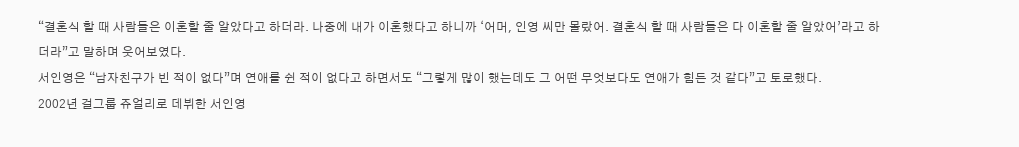“결혼식 할 때 사람들은 이혼할 줄 알았다고 하더라. 나중에 내가 이혼했다고 하니까 ‘어머, 인영 씨만 몰랐어. 결혼식 할 때 사람들은 다 이혼할 줄 알았어’라고 하더라”고 말하며 웃어보였다.
서인영은 “남자친구가 빈 적이 없다”며 연애를 쉰 적이 없다고 하면서도 “그렇게 많이 했는데도 그 어떤 무엇보다도 연애가 힘든 것 같다”고 토로했다.
2002년 걸그룹 쥬얼리로 데뷔한 서인영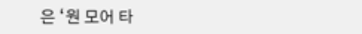은 ‘원 모어 타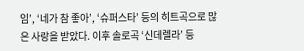임’, ‘네가 참 좋아’, ‘슈퍼스타’ 등의 히트곡으로 많은 사랑을 받았다. 이후 솔로곡 ‘신데렐라’ 등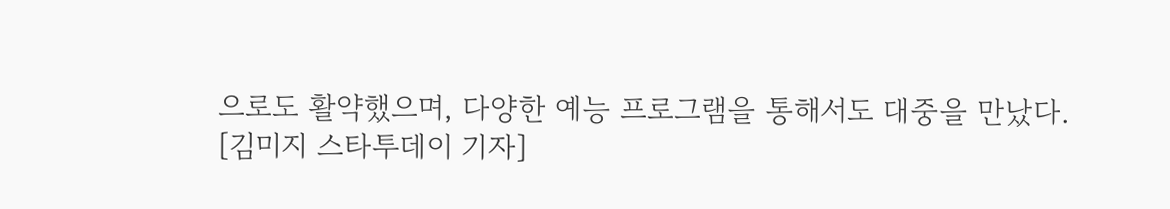으로도 활약했으며, 다양한 예능 프로그램을 통해서도 대중을 만났다.
[김미지 스타투데이 기자]